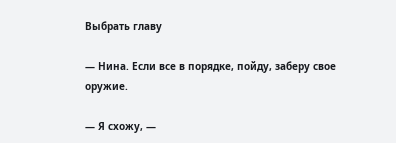Выбрать главу

— Нина. Если все в порядке, пойду, заберу свое оружие.

— Я схожу, —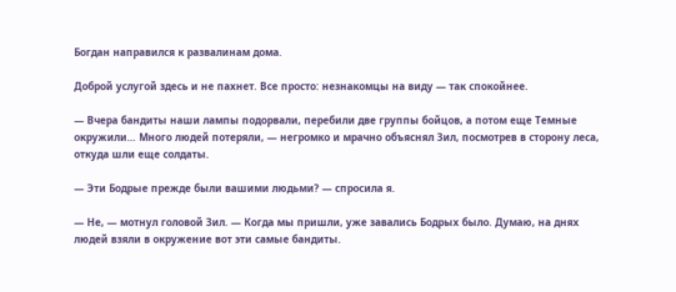Богдан направился к развалинам дома.

Доброй услугой здесь и не пахнет. Все просто: незнакомцы на виду — так спокойнее.

— Вчера бандиты наши лампы подорвали, перебили две группы бойцов, а потом еще Темные окружили… Много людей потеряли, — негромко и мрачно объяснял Зил, посмотрев в сторону леса, откуда шли еще солдаты.

— Эти Бодрые прежде были вашими людьми? — спросила я.

— Не, — мотнул головой Зил. — Когда мы пришли, уже завались Бодрых было. Думаю, на днях людей взяли в окружение вот эти самые бандиты.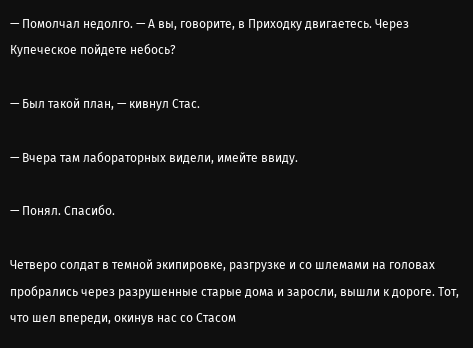— Помолчал недолго. — А вы, говорите, в Приходку двигаетесь. Через Купеческое пойдете небось?

— Был такой план, — кивнул Стас.

— Вчера там лабораторных видели, имейте ввиду.

— Понял. Спасибо.

Четверо солдат в темной экипировке, разгрузке и со шлемами на головах пробрались через разрушенные старые дома и заросли, вышли к дороге. Тот, что шел впереди, окинув нас со Стасом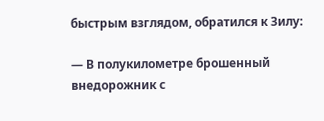быстрым взглядом, обратился к Зилу:

— В полукилометре брошенный внедорожник с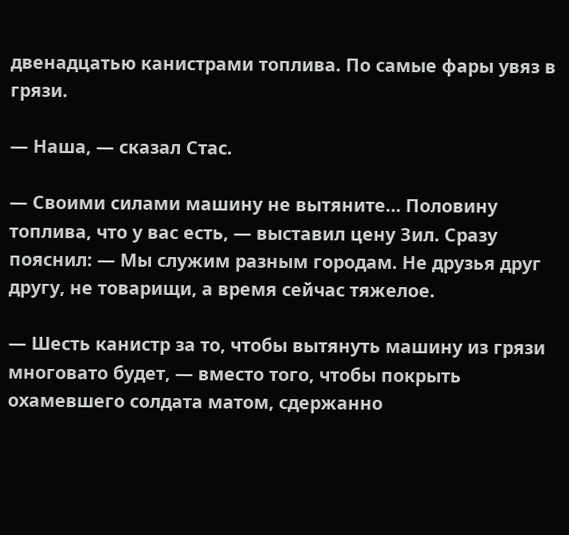двенадцатью канистрами топлива. По самые фары увяз в грязи.

— Наша, — сказал Стас.

— Своими силами машину не вытяните… Половину топлива, что у вас есть, — выставил цену Зил. Сразу пояснил: — Мы служим разным городам. Не друзья друг другу, не товарищи, а время сейчас тяжелое.

— Шесть канистр за то, чтобы вытянуть машину из грязи многовато будет, — вместо того, чтобы покрыть охамевшего солдата матом, сдержанно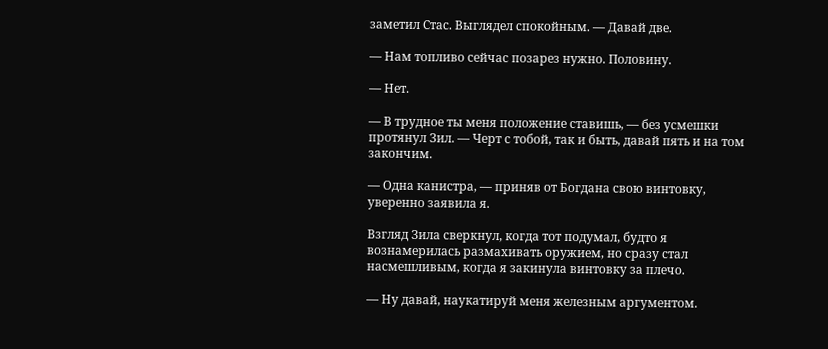заметил Стас. Выглядел спокойным. — Давай две.

— Нам топливо сейчас позарез нужно. Половину.

— Нет.

— В трудное ты меня положение ставишь, — без усмешки протянул Зил. — Черт с тобой, так и быть, давай пять и на том закончим.

— Одна канистра, — приняв от Богдана свою винтовку, уверенно заявила я.

Взгляд Зила сверкнул, когда тот подумал, будто я вознамерилась размахивать оружием, но сразу стал насмешливым, когда я закинула винтовку за плечо.

— Ну давай, наукатируй меня железным аргументом.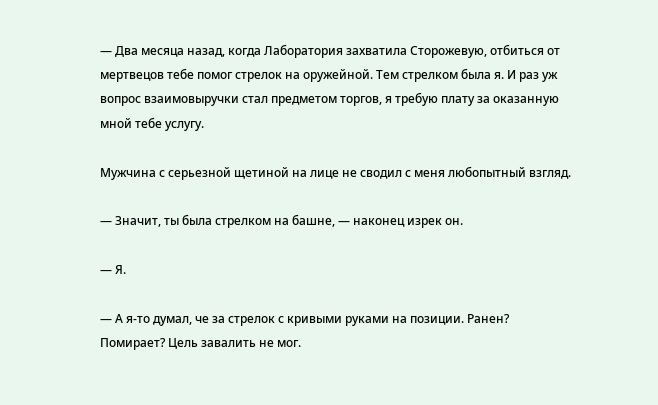— Два месяца назад, когда Лаборатория захватила Сторожевую, отбиться от мертвецов тебе помог стрелок на оружейной. Тем стрелком была я. И раз уж вопрос взаимовыручки стал предметом торгов, я требую плату за оказанную мной тебе услугу.

Мужчина с серьезной щетиной на лице не сводил с меня любопытный взгляд.

— Значит, ты была стрелком на башне, — наконец изрек он.

— Я.

— А я-то думал, че за стрелок с кривыми руками на позиции. Ранен? Помирает? Цель завалить не мог.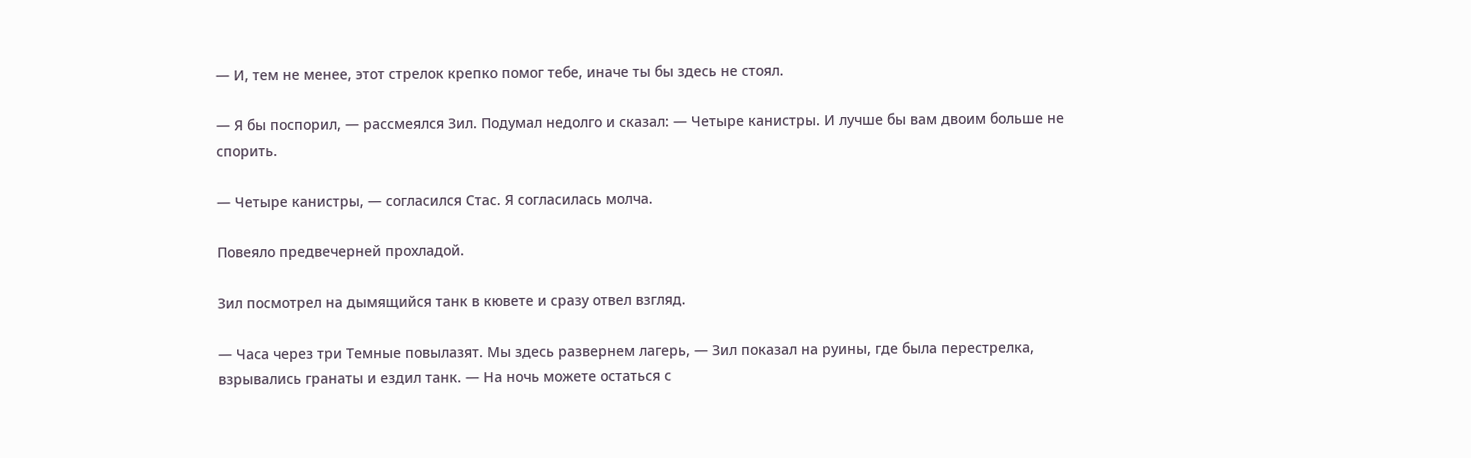— И, тем не менее, этот стрелок крепко помог тебе, иначе ты бы здесь не стоял.

— Я бы поспорил, — рассмеялся Зил. Подумал недолго и сказал: — Четыре канистры. И лучше бы вам двоим больше не спорить.

— Четыре канистры, — согласился Стас. Я согласилась молча.

Повеяло предвечерней прохладой.

Зил посмотрел на дымящийся танк в кювете и сразу отвел взгляд.

— Часа через три Темные повылазят. Мы здесь развернем лагерь, — Зил показал на руины, где была перестрелка, взрывались гранаты и ездил танк. — На ночь можете остаться с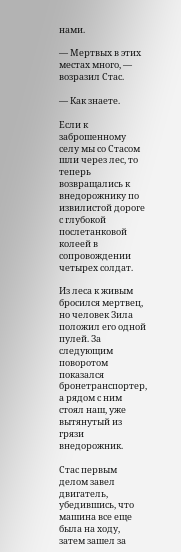нами.

— Мертвых в этих местах много, — возразил Стас.

— Как знаете.

Если к заброшенному селу мы со Стасом шли через лес, то теперь возвращались к внедорожнику по извилистой дороге с глубокой послетанковой колеей в сопровождении четырех солдат.

Из леса к живым бросился мертвец, но человек Зила положил его одной пулей. За следующим поворотом показался бронетранспортер, а рядом с ним стоял наш, уже вытянутый из грязи внедорожник.

Стас первым делом завел двигатель, убедившись, что машина все еще была на ходу, затем зашел за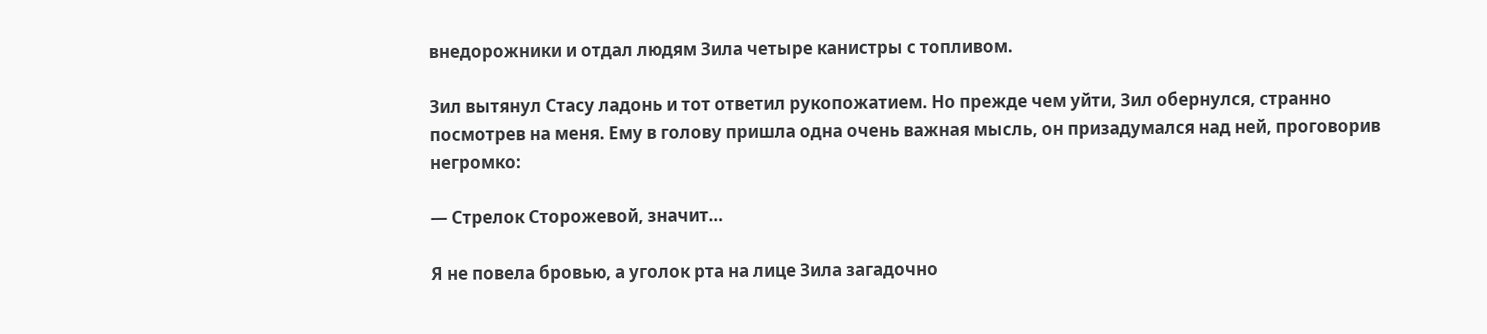внедорожники и отдал людям Зила четыре канистры с топливом.

Зил вытянул Стасу ладонь и тот ответил рукопожатием. Но прежде чем уйти, Зил обернулся, странно посмотрев на меня. Ему в голову пришла одна очень важная мысль, он призадумался над ней, проговорив негромко:

— Стрелок Сторожевой, значит…

Я не повела бровью, а уголок рта на лице Зила загадочно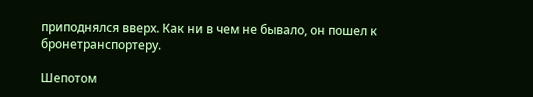приподнялся вверх. Как ни в чем не бывало, он пошел к бронетранспортеру.

Шепотом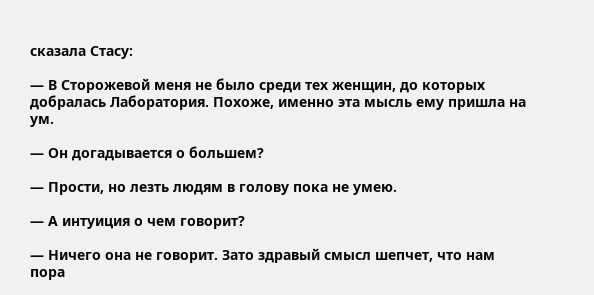сказала Стасу:

— В Сторожевой меня не было среди тех женщин, до которых добралась Лаборатория. Похоже, именно эта мысль ему пришла на ум.

— Он догадывается о большем?

— Прости, но лезть людям в голову пока не умею.

— А интуиция о чем говорит?

— Ничего она не говорит. Зато здравый смысл шепчет, что нам пора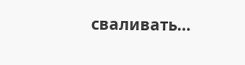сваливать…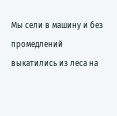Мы сели в машину и без промедлений выкатились из леса на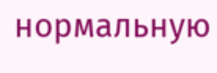нормальную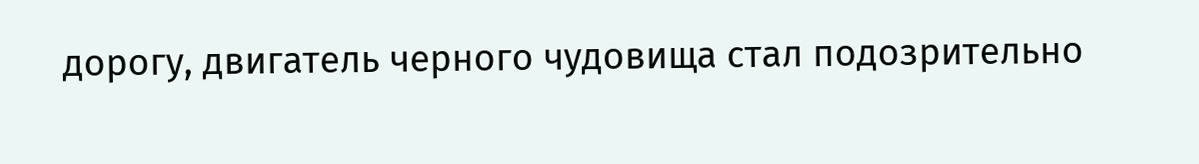дорогу, двигатель черного чудовища стал подозрительно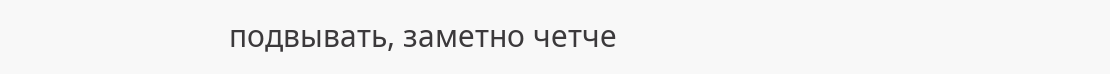подвывать, заметно четче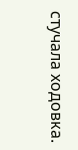стучала ходовка.